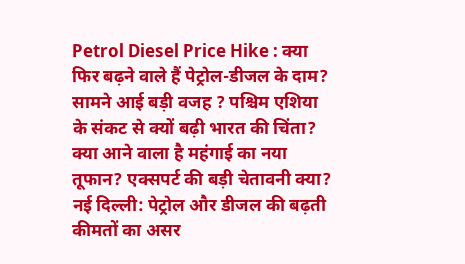Petrol Diesel Price Hike : क्या फिर बढ़ने वाले हैं पेट्रोल-डीजल के दाम? सामने आई बड़ी वजह ? पश्चिम एशिया के संकट से क्यों बढ़ी भारत की चिंता? क्या आने वाला है महंगाई का नया तूफान? एक्सपर्ट की बड़ी चेतावनी क्या?
नई दिल्ली: पेट्रोल और डीजल की बढ़ती कीमतों का असर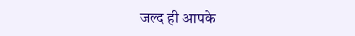जल्द ही आपके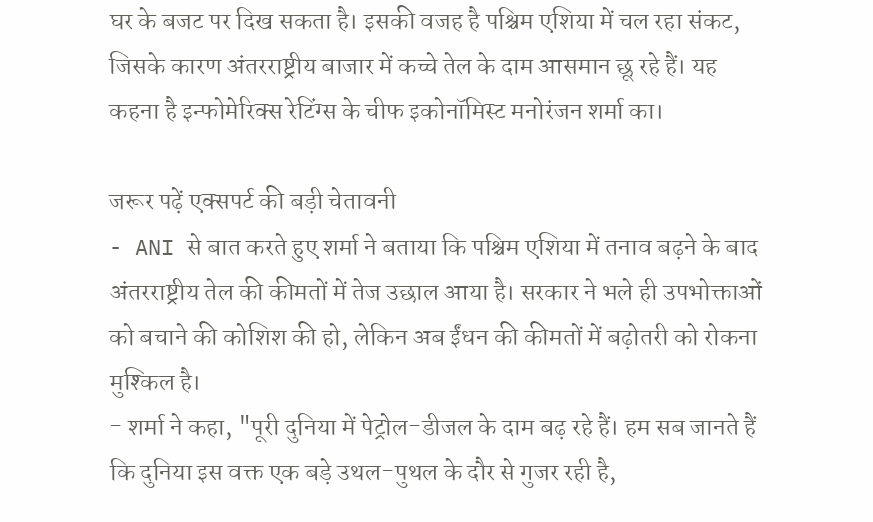घर के बजट पर दिख सकता है। इसकी वजह है पश्चिम एशिया में चल रहा संकट, जिसके कारण अंतरराष्ट्रीय बाजार में कच्चे तेल के दाम आसमान छू रहे हैं। यह कहना है इन्फोमेरिक्स रेटिंग्स के चीफ इकोनॉमिस्ट मनोरंजन शर्मा का।

जरूर पढ़ें एक्सपर्ट की बड़ी चेतावनी
- ANI से बात करते हुए शर्मा ने बताया कि पश्चिम एशिया में तनाव बढ़ने के बाद अंतरराष्ट्रीय तेल की कीमतों में तेज उछाल आया है। सरकार ने भले ही उपभोक्ताओं को बचाने की कोशिश की हो, लेकिन अब ईंधन की कीमतों में बढ़ोतरी को रोकना मुश्किल है।
- शर्मा ने कहा, "पूरी दुनिया में पेट्रोल-डीजल के दाम बढ़ रहे हैं। हम सब जानते हैं कि दुनिया इस वक्त एक बड़े उथल-पुथल के दौर से गुजर रही है,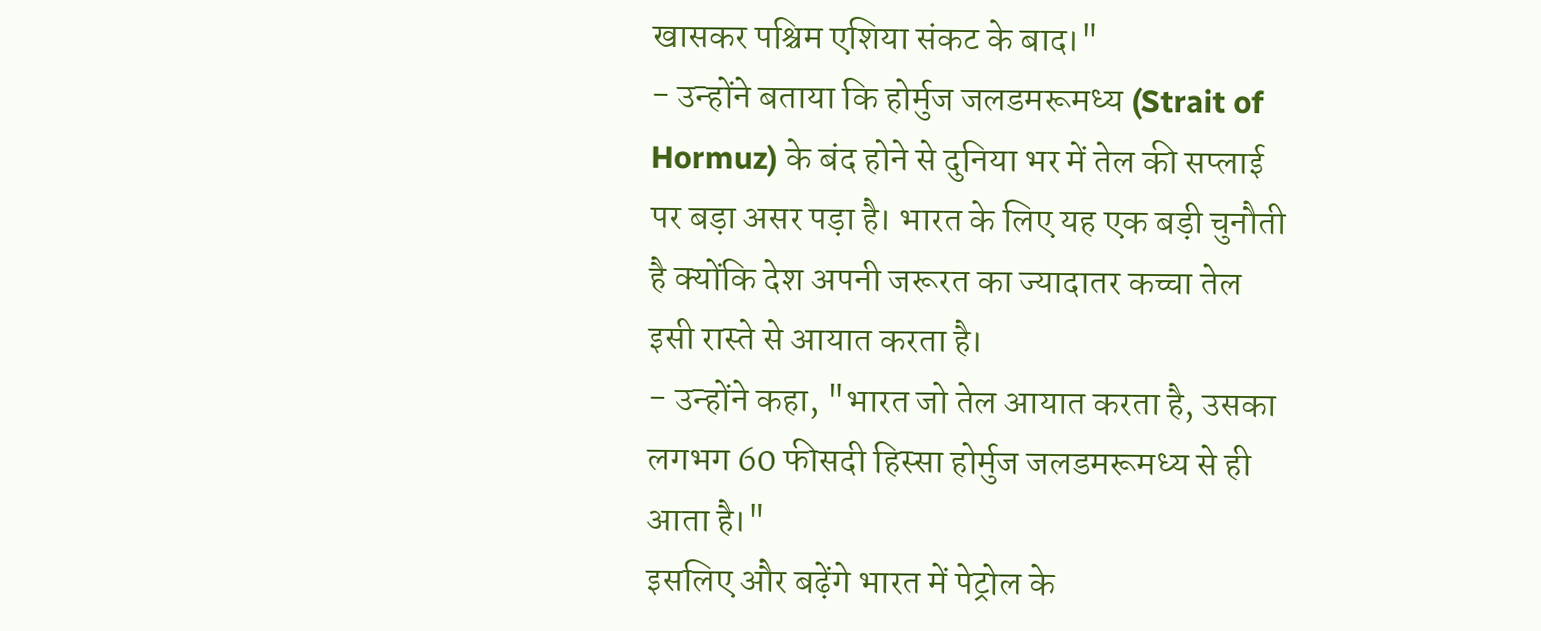खासकर पश्चिम एशिया संकट के बाद।"
- उन्होंने बताया कि होर्मुज जलडमरूमध्य (Strait of Hormuz) के बंद होने से दुनिया भर में तेल की सप्लाई पर बड़ा असर पड़ा है। भारत के लिए यह एक बड़ी चुनौती है क्योंकि देश अपनी जरूरत का ज्यादातर कच्चा तेल इसी रास्ते से आयात करता है।
- उन्होंने कहा, "भारत जो तेल आयात करता है, उसका लगभग 60 फीसदी हिस्सा होर्मुज जलडमरूमध्य से ही आता है।"
इसलिए और बढ़ेंगे भारत में पेट्रोल के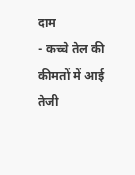दाम
- कच्चे तेल की कीमतों में आई तेजी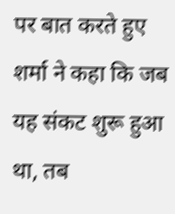पर बात करते हुए शर्मा ने कहा कि जब यह संकट शुरू हुआ था, तब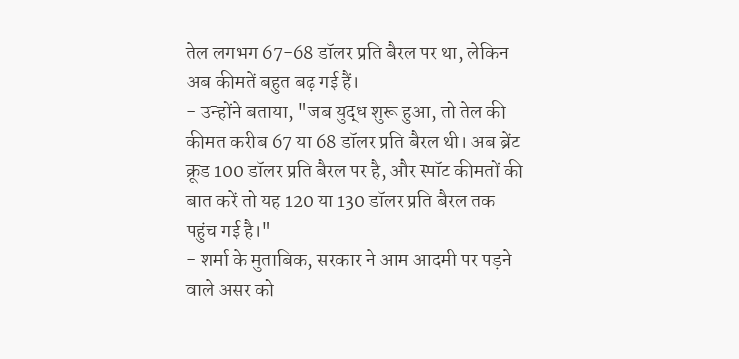तेल लगभग 67-68 डॉलर प्रति बैरल पर था, लेकिन अब कीमतें बहुत बढ़ गई हैं।
- उन्होंने बताया, "जब युद्ध शुरू हुआ, तो तेल की कीमत करीब 67 या 68 डॉलर प्रति बैरल थी। अब ब्रेंट क्रूड 100 डॉलर प्रति बैरल पर है, और स्पॉट कीमतों की बात करें तो यह 120 या 130 डॉलर प्रति बैरल तक पहुंच गई है।"
- शर्मा के मुताबिक, सरकार ने आम आदमी पर पड़ने वाले असर को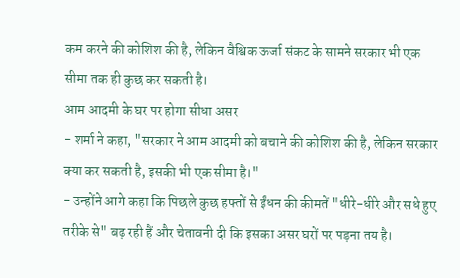कम करने की कोशिश की है, लेकिन वैश्विक ऊर्जा संकट के सामने सरकार भी एक सीमा तक ही कुछ कर सकती है।
आम आदमी के घर पर होगा सीधा असर
- शर्मा ने कहा, "सरकार ने आम आदमी को बचाने की कोशिश की है, लेकिन सरकार क्या कर सकती है, इसकी भी एक सीमा है।"
- उन्होंने आगे कहा कि पिछले कुछ हफ्तों से ईंधन की कीमतें "धीरे-धीरे और सधे हुए तरीके से" बढ़ रही हैं और चेतावनी दी कि इसका असर घरों पर पड़ना तय है।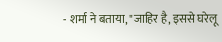- शर्मा ने बताया, "जाहिर है, इससे घरेलू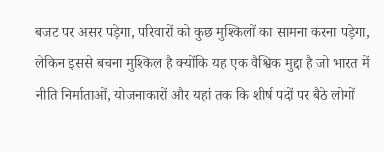बजट पर असर पड़ेगा, परिवारों को कुछ मुश्किलों का सामना करना पड़ेगा, लेकिन इससे बचना मुश्किल है क्योंकि यह एक वैश्विक मुद्दा है जो भारत में नीति निर्माताओं, योजनाकारों और यहां तक कि शीर्ष पदों पर बैठे लोगों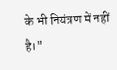के भी नियंत्रण में नहीं है।"